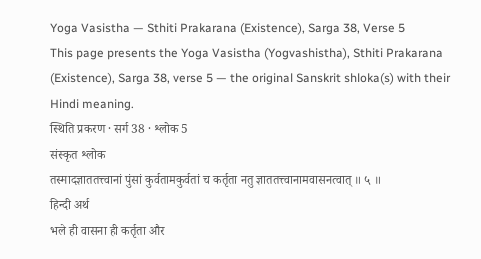Yoga Vasistha — Sthiti Prakarana (Existence), Sarga 38, Verse 5
This page presents the Yoga Vasistha (Yogvashistha), Sthiti Prakarana (Existence), Sarga 38, verse 5 — the original Sanskrit shloka(s) with their Hindi meaning.
स्थिति प्रकरण · सर्ग 38 · श्लोक 5
संस्कृत श्लोक
तस्मादज्ञाततत्त्वानां पुंसां कुर्वतामकुर्वतां च कर्तृता नतु ज्ञाततत्त्वानामवासनत्वात् ॥ ५ ॥
हिन्दी अर्थ
भले ही वासना ही कर्तृता और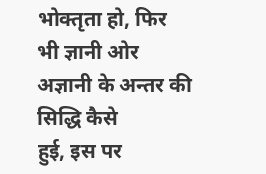भोक्तृता हो, फिर भी ज्ञानी ओर अज्ञानी के अन्तर की सिद्धि कैसे
हुई, इस पर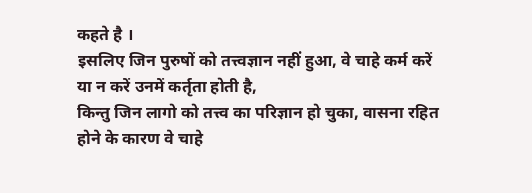कहते है ।
इसलिए जिन पुरुषों को तत्त्वज्ञान नहीं हुआ, वे चाहे कर्म करें या न करें उनमें कर्तृता होती है,
किन्तु जिन लागो को तत्त्व का परिज्ञान हो चुका, वासना रहित होने के कारण वे चाहे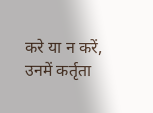करे या न करें,
उनमें कर्तृता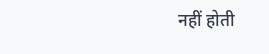नहीं होती